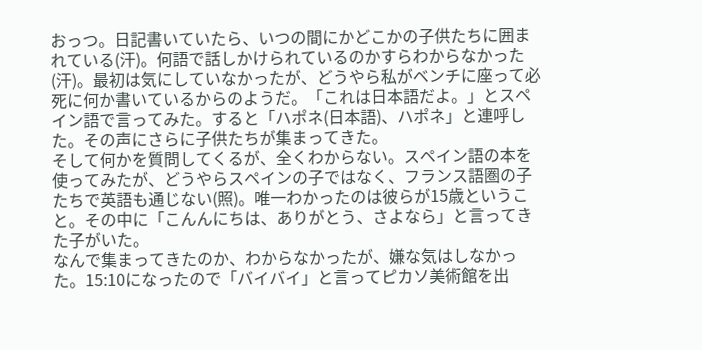おっつ。日記書いていたら、いつの間にかどこかの子供たちに囲まれている(汗)。何語で話しかけられているのかすらわからなかった(汗)。最初は気にしていなかったが、どうやら私がベンチに座って必死に何か書いているからのようだ。「これは日本語だよ。」とスペイン語で言ってみた。すると「ハポネ(日本語)、ハポネ」と連呼した。その声にさらに子供たちが集まってきた。
そして何かを質問してくるが、全くわからない。スペイン語の本を使ってみたが、どうやらスペインの子ではなく、フランス語圏の子たちで英語も通じない(照)。唯一わかったのは彼らが15歳ということ。その中に「こんんにちは、ありがとう、さよなら」と言ってきた子がいた。
なんで集まってきたのか、わからなかったが、嫌な気はしなかった。15:10になったので「バイバイ」と言ってピカソ美術館を出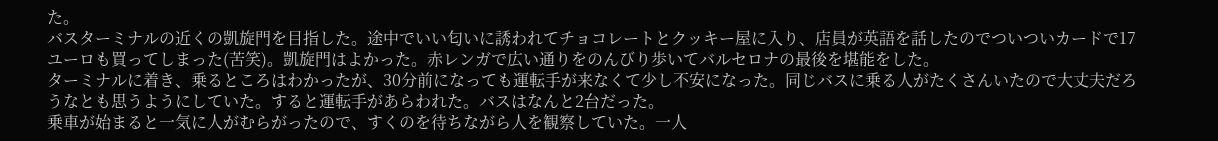た。
バスターミナルの近くの凱旋門を目指した。途中でいい匂いに誘われてチョコレートとクッキー屋に入り、店員が英語を話したのでついついカードで17ユーロも買ってしまった(苦笑)。凱旋門はよかった。赤レンガで広い通りをのんびり歩いてバルセロナの最後を堪能をした。
ターミナルに着き、乗るところはわかったが、30分前になっても運転手が来なくて少し不安になった。同じバスに乗る人がたくさんいたので大丈夫だろうなとも思うようにしていた。すると運転手があらわれた。バスはなんと2台だった。
乗車が始まると一気に人がむらがったので、すくのを待ちながら人を観察していた。一人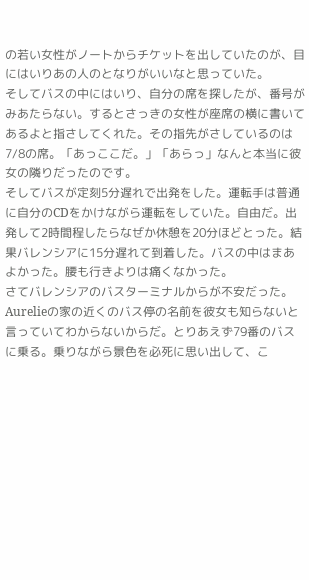の若い女性がノートからチケットを出していたのが、目にはいりあの人のとなりがいいなと思っていた。
そしてバスの中にはいり、自分の席を探したが、番号がみあたらない。するとさっきの女性が座席の横に書いてあるよと指さしてくれた。その指先がさしているのは7/8の席。「あっここだ。」「あらっ」なんと本当に彼女の隣りだったのです。
そしてバスが定刻5分遅れで出発をした。運転手は普通に自分のCDをかけながら運転をしていた。自由だ。出発して2時間程したらなぜか休憩を20分ほどとった。結果バレンシアに15分遅れて到着した。バスの中はまあよかった。腰も行きよりは痛くなかった。
さてバレンシアのバスターミナルからが不安だった。Aurelieの家の近くのバス停の名前を彼女も知らないと言っていてわからないからだ。とりあえず79番のバスに乗る。乗りながら景色を必死に思い出して、こ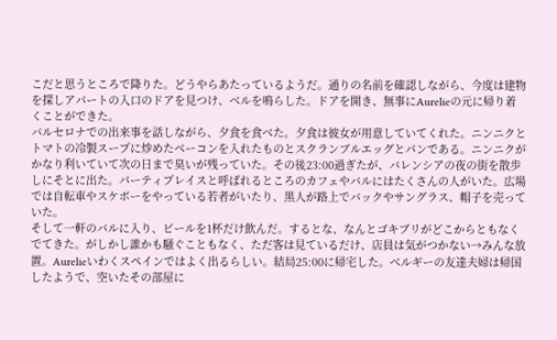こだと思うところで降りた。どうやらあたっているようだ。通りの名前を確認しながら、今度は建物を探しアパートの入口のドアを見つけ、ベルを鳴らした。ドアを開き、無事にAurelieの元に帰り着くことができた。
バルセロナでの出来事を話しながら、夕食を食べた。夕食は彼女が用意していてくれた。ニンニクとトマトの冷製スープに炒めたベーコンを入れたものとスクランブルエッグとパンである。ニンニクがかなり利いていて次の日まで臭いが残っていた。その後23:00過ぎたが、バレンシアの夜の街を散歩しにそとに出た。パーティプレイスと呼ばれるところのカフェやバルにはたくさんの人がいた。広場では自転車やスケボーをやっている若者がいたり、黒人が路上でバックやサングラス、帽子を売っていた。
そして一軒のバルに入り、ビールを1杯だけ飲んだ。するとな、なんとゴキブリがどこからともなくでてきた。がしかし誰かも騒ぐこともなく、ただ客は見ているだけ、店員は気がつかない→みんな放置。Aurelieいわくスペインではよく出るらしい。結局25:00に帰宅した。ベルギーの友達夫婦は帰国したようで、空いたその部屋に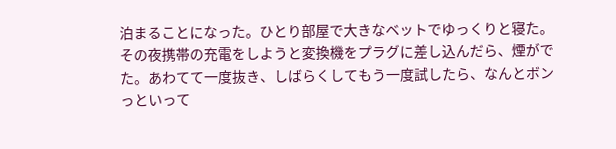泊まることになった。ひとり部屋で大きなベットでゆっくりと寝た。
その夜携帯の充電をしようと変換機をプラグに差し込んだら、煙がでた。あわてて一度抜き、しばらくしてもう一度試したら、なんとボンっといって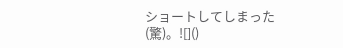ショートしてしまった(驚)。![]()